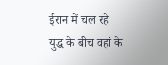ईरान में चल रहे युद्ध के बीच वहां के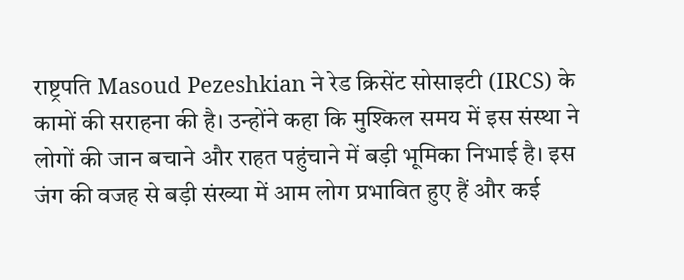राष्ट्रपति Masoud Pezeshkian ने रेड क्रिसेंट सोसाइटी (IRCS) के कामों की सराहना की है। उन्होंने कहा कि मुश्किल समय में इस संस्था ने लोगों की जान बचाने और राहत पहुंचाने में बड़ी भूमिका निभाई है। इस जंग की वजह से बड़ी संख्या में आम लोग प्रभावित हुए हैं और कई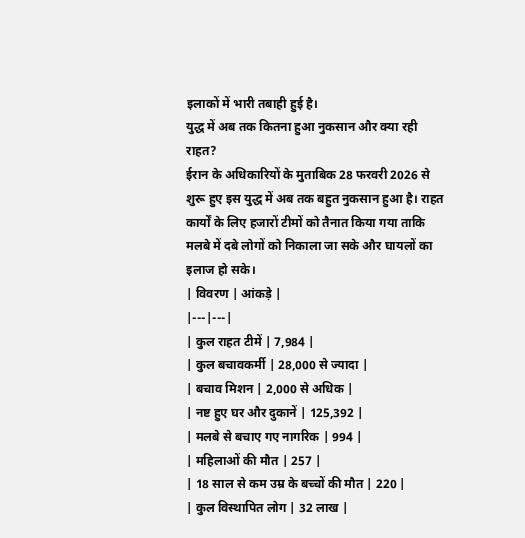इलाकों में भारी तबाही हुई है।
युद्ध में अब तक कितना हुआ नुकसान और क्या रही राहत?
ईरान के अधिकारियों के मुताबिक 28 फरवरी 2026 से शुरू हुए इस युद्ध में अब तक बहुत नुकसान हुआ है। राहत कार्यों के लिए हजारों टीमों को तैनात किया गया ताकि मलबे में दबे लोगों को निकाला जा सके और घायलों का इलाज हो सके।
| विवरण | आंकड़े |
|---|---|
| कुल राहत टीमें | 7,984 |
| कुल बचावकर्मी | 28,000 से ज्यादा |
| बचाव मिशन | 2,000 से अधिक |
| नष्ट हुए घर और दुकानें | 125,392 |
| मलबे से बचाए गए नागरिक | 994 |
| महिलाओं की मौत | 257 |
| 18 साल से कम उम्र के बच्चों की मौत | 220 |
| कुल विस्थापित लोग | 32 लाख |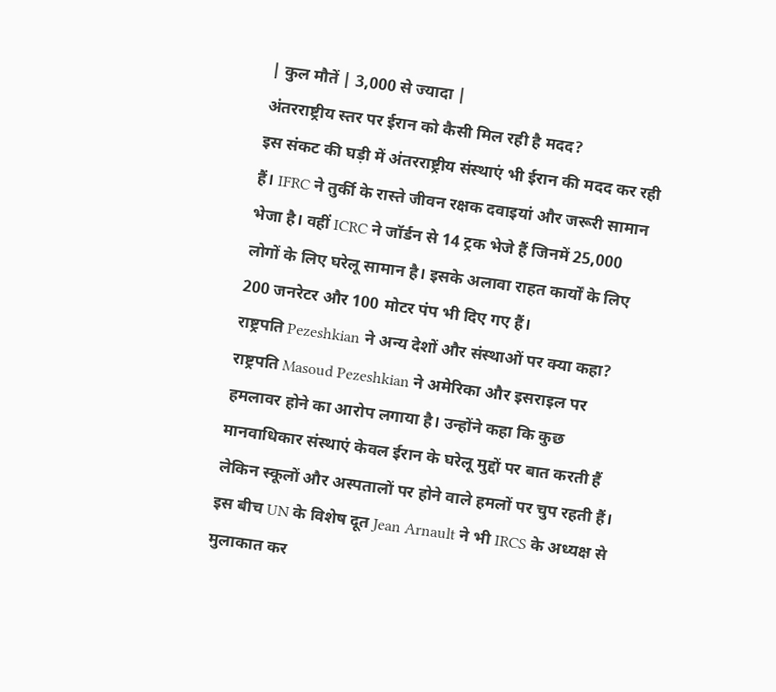| कुल मौतें | 3,000 से ज्यादा |
अंतरराष्ट्रीय स्तर पर ईरान को कैसी मिल रही है मदद?
इस संकट की घड़ी में अंतरराष्ट्रीय संस्थाएं भी ईरान की मदद कर रही हैं। IFRC ने तुर्की के रास्ते जीवन रक्षक दवाइयां और जरूरी सामान भेजा है। वहीं ICRC ने जॉर्डन से 14 ट्रक भेजे हैं जिनमें 25,000 लोगों के लिए घरेलू सामान है। इसके अलावा राहत कार्यों के लिए 200 जनरेटर और 100 मोटर पंप भी दिए गए हैं।
राष्ट्रपति Pezeshkian ने अन्य देशों और संस्थाओं पर क्या कहा?
राष्ट्रपति Masoud Pezeshkian ने अमेरिका और इसराइल पर हमलावर होने का आरोप लगाया है। उन्होंने कहा कि कुछ मानवाधिकार संस्थाएं केवल ईरान के घरेलू मुद्दों पर बात करती हैं लेकिन स्कूलों और अस्पतालों पर होने वाले हमलों पर चुप रहती हैं। इस बीच UN के विशेष दूत Jean Arnault ने भी IRCS के अध्यक्ष से मुलाकात कर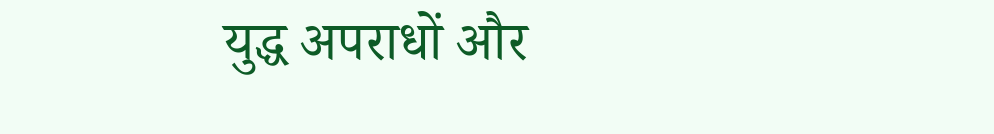युद्ध अपराधों और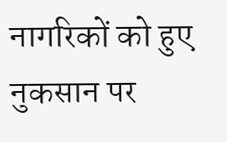नागरिकों को हुए नुकसान पर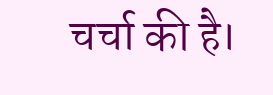चर्चा की है।